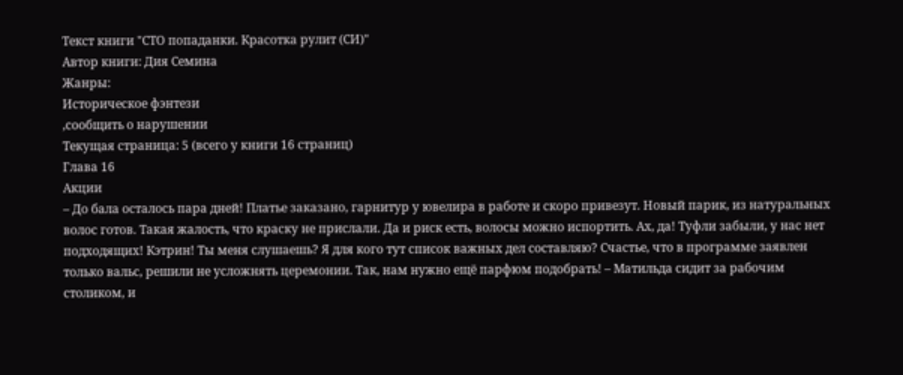Текст книги "СТО попаданки. Красотка рулит (СИ)"
Автор книги: Дия Семина
Жанры:
Историческое фэнтези
,сообщить о нарушении
Текущая страница: 5 (всего у книги 16 страниц)
Глава 16
Акции
– До бала осталось пара дней! Платье заказано, гарнитур у ювелира в работе и скоро привезут. Новый парик, из натуральных волос готов. Такая жалость, что краску не прислали. Да и риск есть, волосы можно испортить. Ах, да! Туфли забыли, у нас нет подходящих! Кэтрин! Ты меня слушаешь? Я для кого тут список важных дел составляю? Счастье, что в программе заявлен только вальс, решили не усложнять церемонии. Так, нам нужно ещё парфюм подобрать! – Матильда сидит за рабочим столиком, и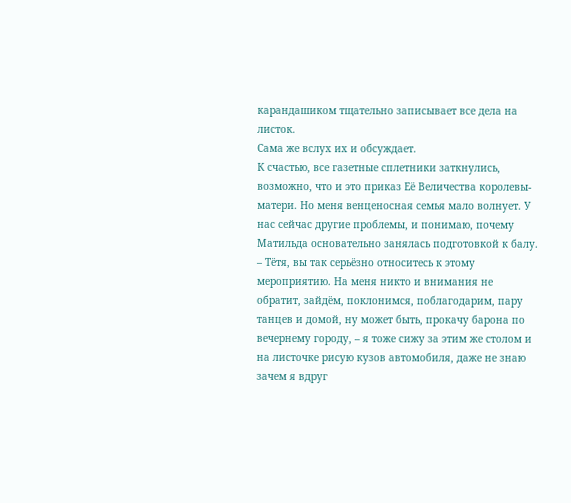карандашиком тщательно записывает все дела на листок.
Сама же вслух их и обсуждает.
К счастью, все газетные сплетники заткнулись, возможно, что и это приказ Её Величества королевы-матери. Но меня венценосная семья мало волнует. У нас сейчас другие проблемы, и понимаю, почему Матильда основательно занялась подготовкой к балу.
– Тётя, вы так серьёзно относитесь к этому мероприятию. На меня никто и внимания не обратит, зайдём, поклонимся, поблагодарим, пару танцев и домой, ну может быть, прокачу барона по вечернему городу, – я тоже сижу за этим же столом и на листочке рисую кузов автомобиля, даже не знаю зачем я вдруг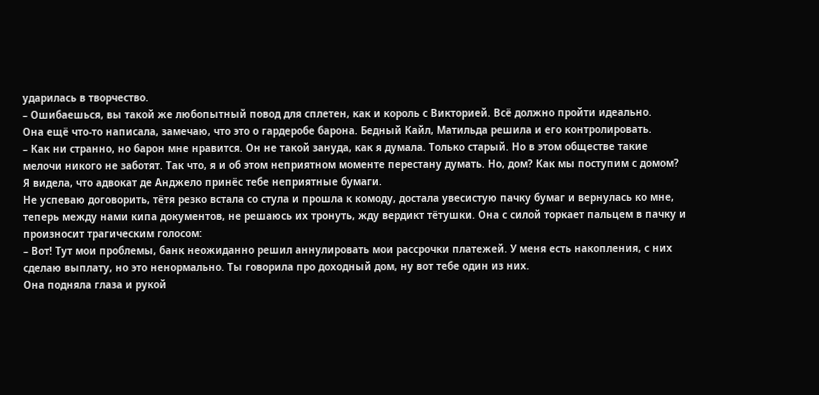ударилась в творчество.
– Ошибаешься, вы такой же любопытный повод для сплетен, как и король с Викторией. Всё должно пройти идеально.
Она ещё что-то написала, замечаю, что это о гардеробе барона. Бедный Кайл, Матильда решила и его контролировать.
– Как ни странно, но барон мне нравится. Он не такой зануда, как я думала. Только старый. Но в этом обществе такие мелочи никого не заботят. Так что, я и об этом неприятном моменте перестану думать. Но, дом? Как мы поступим с домом? Я видела, что адвокат де Анджело принёс тебе неприятные бумаги.
Не успеваю договорить, тётя резко встала со стула и прошла к комоду, достала увесистую пачку бумаг и вернулась ко мне, теперь между нами кипа документов, не решаюсь их тронуть, жду вердикт тётушки. Она с силой торкает пальцем в пачку и произносит трагическим голосом:
– Вот! Тут мои проблемы, банк неожиданно решил аннулировать мои рассрочки платежей. У меня есть накопления, с них сделаю выплату, но это ненормально. Ты говорила про доходный дом, ну вот тебе один из них.
Она подняла глаза и рукой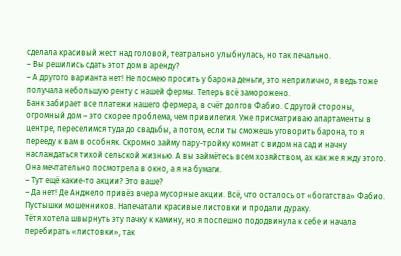сделала красивый жест над головой, театрально улыбнулась, но так печально.
– Вы решились сдать этот дом в аренду?
– А другого варианта нет! Не посмею просить у барона деньги, это неприлично, я ведь тоже получала небольшую ренту с нашей фермы. Теперь всё заморожено.
Банк забирает все платежи нашего фермера, в счёт долгов Фабио. С другой стороны, огромный дом – это скорее проблема, чем привилегия. Уже присматриваю апартаменты в центре, переселимся туда до свадьбы, а потом, если ты сможешь уговорить барона, то я перееду к вам в особняк. Скромно займу пару-тройку комнат с видом на сад и начну наслаждаться тихой сельской жизнью. А вы займётесь всем хозяйством, ах как же я жду этого.
Она мечтательно посмотрела в окно, а я на бумаги.
– Тут ещё какие-то акции? Это ваше?
– Да нет! Де Анджело привёз вчера мусорные акции. Всё, что осталось от «богатства» Фабио. Пустышки мошенников. Напечатали красивые листовки и продали дураку.
Тётя хотела швырнуть эту пачку к камину, но я поспешно пододвинула к себе и начала перебирать «листовки», так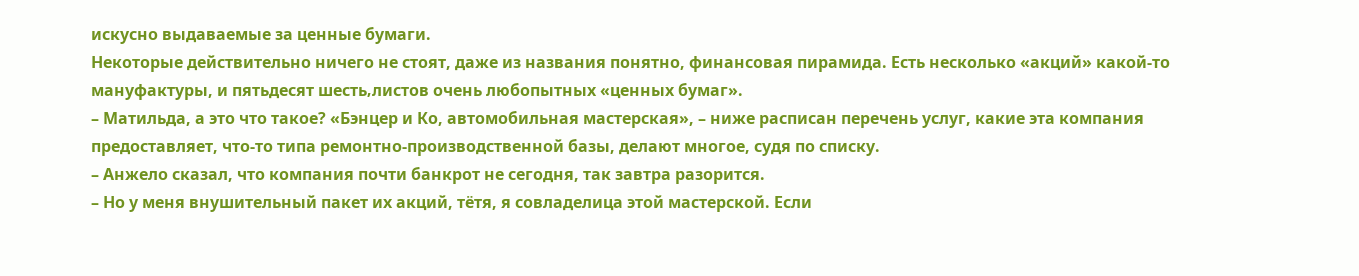искусно выдаваемые за ценные бумаги.
Некоторые действительно ничего не стоят, даже из названия понятно, финансовая пирамида. Есть несколько «акций» какой-то мануфактуры, и пятьдесят шесть‚листов очень любопытных «ценных бумаг».
– Матильда, а это что такое? «Бэнцер и Ко, автомобильная мастерская», – ниже расписан перечень услуг, какие эта компания предоставляет, что-то типа ремонтно-производственной базы, делают многое, судя по списку.
– Анжело сказал, что компания почти банкрот не сегодня, так завтра разорится.
– Но у меня внушительный пакет их акций, тётя, я совладелица этой мастерской. Если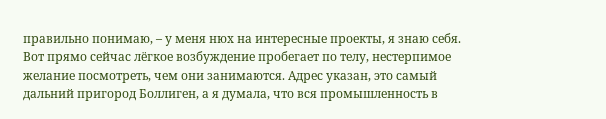правильно понимаю, – у меня нюх на интересные проекты, я знаю себя. Вот прямо сейчас лёгкое возбуждение пробегает по телу, нестерпимое желание посмотреть, чем они занимаются. Адрес указан, это самый дальний пригород Боллиген, а я думала, что вся промышленность в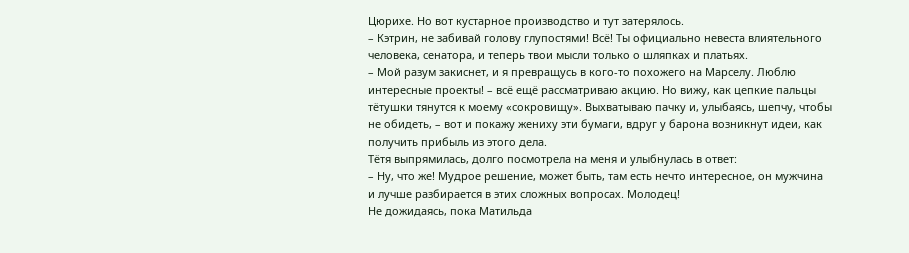Цюрихе. Но вот кустарное производство и тут затерялось.
– Кэтрин, не забивай голову глупостями! Всё! Ты официально невеста влиятельного человека, сенатора, и теперь твои мысли только о шляпках и платьях.
– Мой разум закиснет, и я превращусь в кого-то похожего на Марселу. Люблю интересные проекты! – всё ещё рассматриваю акцию. Но вижу, как цепкие пальцы тётушки тянутся к моему «сокровищу». Выхватываю пачку и, улыбаясь, шепчу, чтобы не обидеть, – вот и покажу жениху эти бумаги, вдруг у барона возникнут идеи, как получить прибыль из этого дела.
Тётя выпрямилась, долго посмотрела на меня и улыбнулась в ответ:
– Ну, что же! Мудрое решение, может быть, там есть нечто интересное, он мужчина и лучше разбирается в этих сложных вопросах. Молодец!
Не дожидаясь, пока Матильда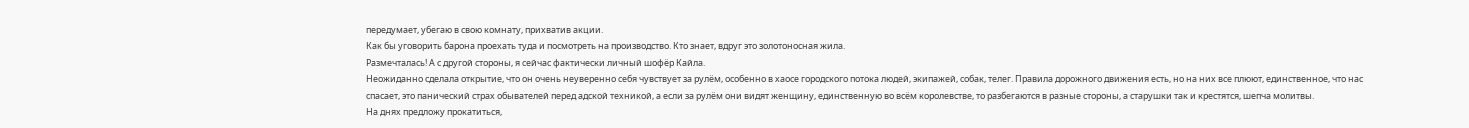передумает, убегаю в свою комнату, прихватив акции.
Как бы уговорить барона проехать туда и посмотреть на производство. Кто знает, вдруг это золотоносная жила.
Размечталась! А с другой стороны, я сейчас фактически личный шофёр Кайла.
Неожиданно сделала открытие, что он очень неуверенно себя чувствует за рулём, особенно в хаосе городского потока людей, экипажей, собак, телег. Правила дорожного движения есть, но на них все плюют, единственное, что нас спасает, это панический страх обывателей перед адской техникой, а если за рулём они видят женщину, единственную во всём королевстве, то разбегаются в разные стороны, а старушки так и крестятся, шепча молитвы.
На днях предложу прокатиться,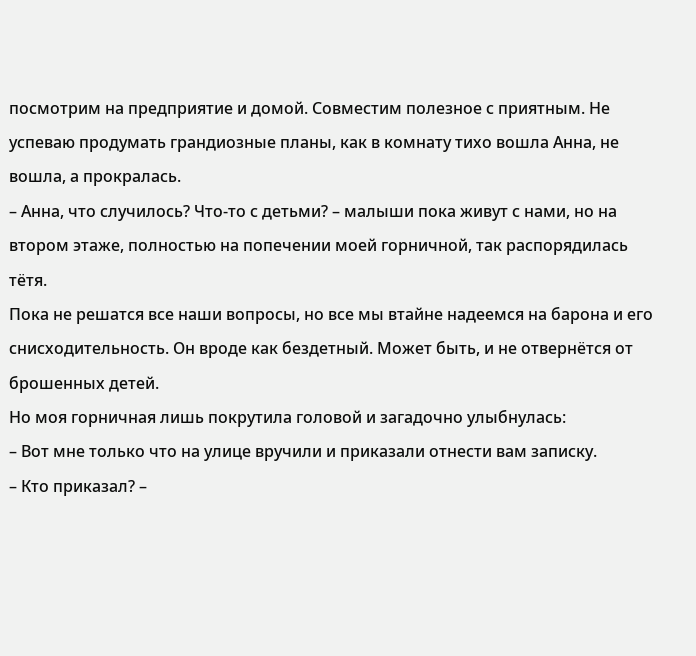посмотрим на предприятие и домой. Совместим полезное с приятным. Не успеваю продумать грандиозные планы, как в комнату тихо вошла Анна, не вошла, а прокралась.
– Анна, что случилось? Что-то с детьми? – малыши пока живут с нами, но на втором этаже, полностью на попечении моей горничной, так распорядилась тётя.
Пока не решатся все наши вопросы, но все мы втайне надеемся на барона и его снисходительность. Он вроде как бездетный. Может быть, и не отвернётся от брошенных детей.
Но моя горничная лишь покрутила головой и загадочно улыбнулась:
– Вот мне только что на улице вручили и приказали отнести вам записку.
– Кто приказал? –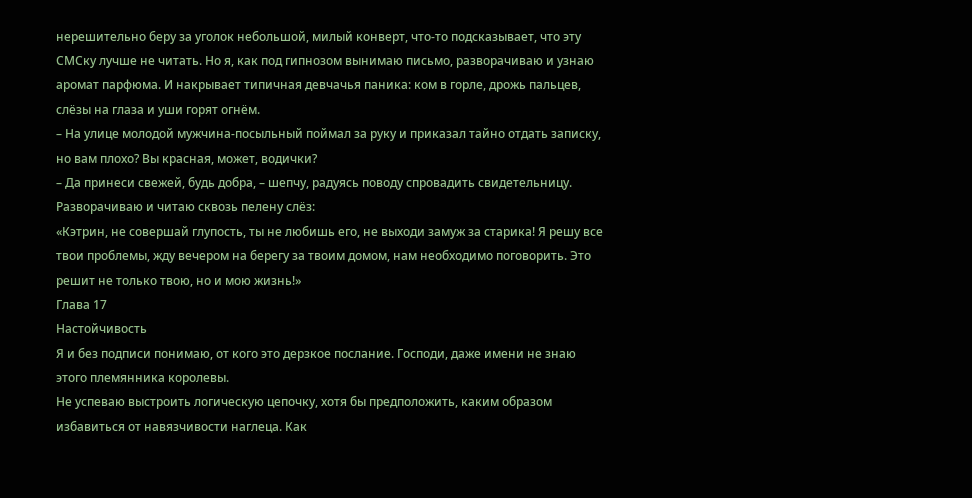нерешительно беру за уголок небольшой, милый конверт, что-то подсказывает, что эту СМСку лучше не читать. Но я, как под гипнозом вынимаю письмо, разворачиваю и узнаю аромат парфюма. И накрывает типичная девчачья паника: ком в горле, дрожь пальцев, слёзы на глаза и уши горят огнём.
– На улице молодой мужчина-посыльный поймал за руку и приказал тайно отдать записку, но вам плохо? Вы красная, может, водички?
– Да принеси свежей, будь добра, – шепчу, радуясь поводу спровадить свидетельницу.
Разворачиваю и читаю сквозь пелену слёз:
«Кэтрин, не совершай глупость, ты не любишь его, не выходи замуж за старика! Я решу все твои проблемы, жду вечером на берегу за твоим домом, нам необходимо поговорить. Это решит не только твою, но и мою жизнь!»
Глава 17
Настойчивость
Я и без подписи понимаю, от кого это дерзкое послание. Господи, даже имени не знаю этого племянника королевы.
Не успеваю выстроить логическую цепочку, хотя бы предположить, каким образом избавиться от навязчивости наглеца. Как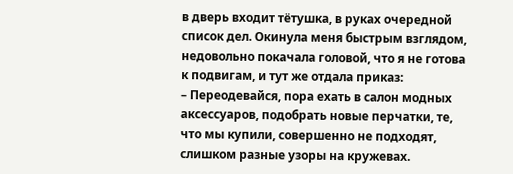в дверь входит тётушка, в руках очередной список дел. Окинула меня быстрым взглядом, недовольно покачала головой, что я не готова к подвигам, и тут же отдала приказ:
– Переодевайся, пора ехать в салон модных аксессуаров, подобрать новые перчатки, те, что мы купили, совершенно не подходят, слишком разные узоры на кружевах.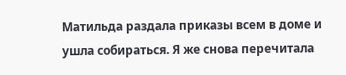Матильда раздала приказы всем в доме и ушла собираться. Я же снова перечитала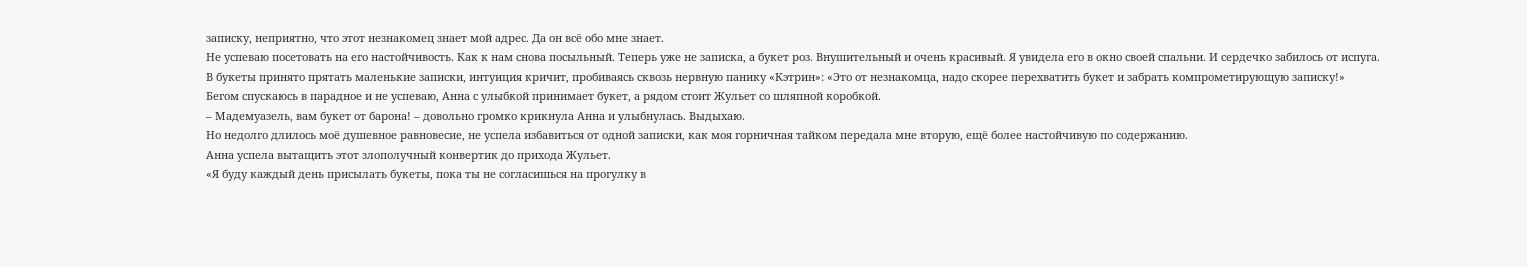записку, неприятно, что этот незнакомец знает мой адрес. Да он всё обо мне знает.
Не успеваю посетовать на его настойчивость. Как к нам снова посыльный. Теперь уже не записка, а букет роз. Внушительный и очень красивый. Я увидела его в окно своей спальни. И сердечко забилось от испуга.
В букеты принято прятать маленькие записки, интуиция кричит, пробиваясь сквозь нервную панику «Кэтрин»: «Это от незнакомца, надо скорее перехватить букет и забрать компрометирующую записку!»
Бегом спускаюсь в парадное и не успеваю, Анна с улыбкой принимает букет, а рядом стоит Жульет со шляпной коробкой.
– Мадемуазель, вам букет от барона! – довольно громко крикнула Анна и улыбнулась. Выдыхаю.
Но недолго длилось моё душевное равновесие, не успела избавиться от одной записки, как моя горничная тайком передала мне вторую, ещё более настойчивую по содержанию.
Анна успела вытащить этот злополучный конвертик до прихода Жульет.
«Я буду каждый день присылать букеты, пока ты не согласишься на прогулку в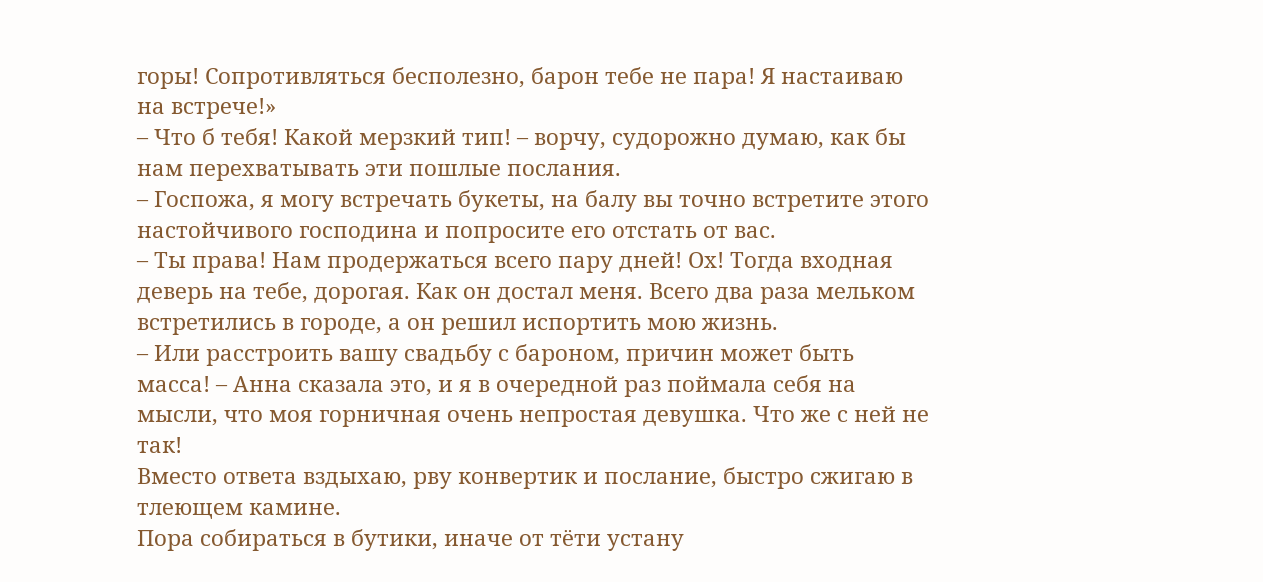горы! Сопротивляться бесполезно, барон тебе не пара! Я настаиваю на встрече!»
– Что б тебя! Какой мерзкий тип! – ворчу, судорожно думаю, как бы нам перехватывать эти пошлые послания.
– Госпожа, я могу встречать букеты, на балу вы точно встретите этого настойчивого господина и попросите его отстать от вас.
– Ты права! Нам продержаться всего пару дней! Ох! Тогда входная деверь на тебе, дорогая. Как он достал меня. Всего два раза мельком встретились в городе, а он решил испортить мою жизнь.
– Или расстроить вашу свадьбу с бароном, причин может быть масса! – Анна сказала это, и я в очередной раз поймала себя на мысли, что моя горничная очень непростая девушка. Что же с ней не так!
Вместо ответа вздыхаю, рву конвертик и послание, быстро сжигаю в тлеющем камине.
Пора собираться в бутики, иначе от тёти устану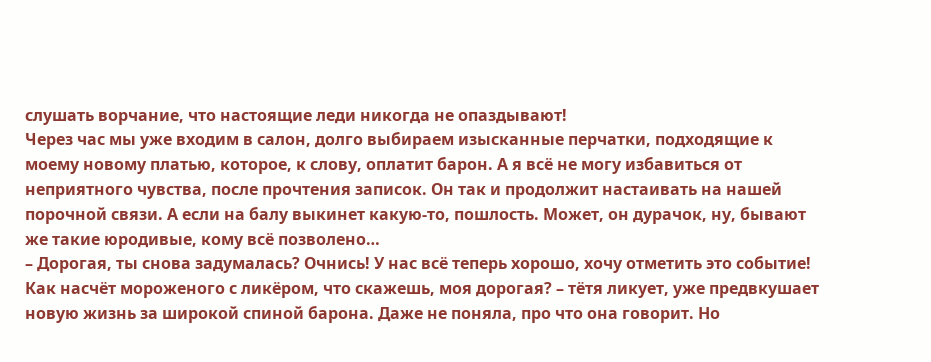слушать ворчание, что настоящие леди никогда не опаздывают!
Через час мы уже входим в салон, долго выбираем изысканные перчатки, подходящие к моему новому платью, которое, к слову, оплатит барон. А я всё не могу избавиться от неприятного чувства, после прочтения записок. Он так и продолжит настаивать на нашей порочной связи. А если на балу выкинет какую-то, пошлость. Может, он дурачок, ну, бывают же такие юродивые, кому всё позволено…
– Дорогая, ты снова задумалась? Очнись! У нас всё теперь хорошо, хочу отметить это событие! Как насчёт мороженого с ликёром, что скажешь, моя дорогая? – тётя ликует, уже предвкушает новую жизнь за широкой спиной барона. Даже не поняла, про что она говорит. Но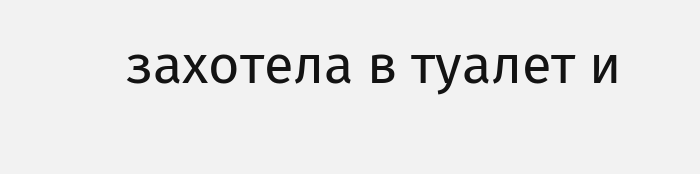захотела в туалет и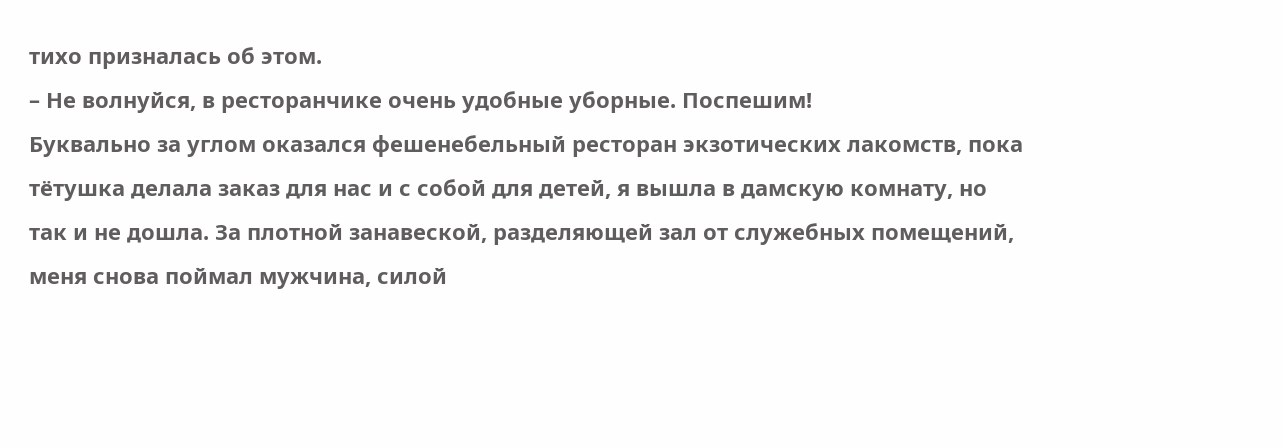тихо призналась об этом.
– Не волнуйся, в ресторанчике очень удобные уборные. Поспешим!
Буквально за углом оказался фешенебельный ресторан экзотических лакомств, пока тётушка делала заказ для нас и с собой для детей, я вышла в дамскую комнату, но так и не дошла. За плотной занавеской, разделяющей зал от служебных помещений, меня снова поймал мужчина, силой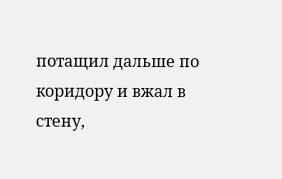потащил дальше по коридору и вжал в стену,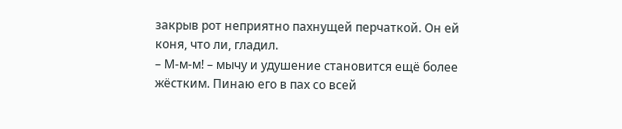закрыв рот неприятно пахнущей перчаткой. Он ей коня, что ли, гладил.
– М-м-м! – мычу и удушение становится ещё более жёстким. Пинаю его в пах со всей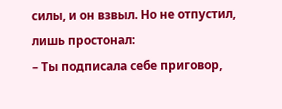силы, и он взвыл. Но не отпустил, лишь простонал:
– Ты подписала себе приговор,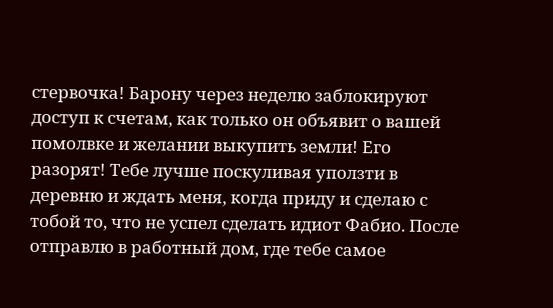стервочка! Барону через неделю заблокируют доступ к счетам, как только он объявит о вашей помолвке и желании выкупить земли! Его разорят! Тебе лучше поскуливая уползти в деревню и ждать меня, когда приду и сделаю с тобой то, что не успел сделать идиот Фабио. После отправлю в работный дом, где тебе самое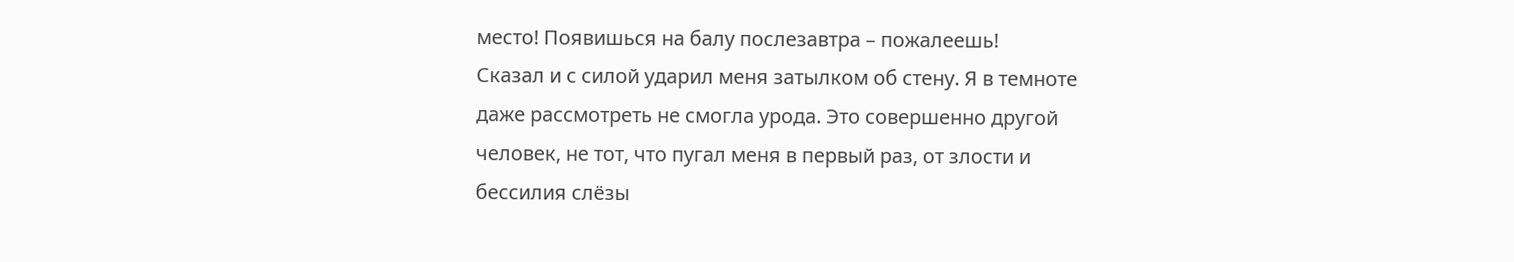место! Появишься на балу послезавтра – пожалеешь!
Сказал и с силой ударил меня затылком об стену. Я в темноте даже рассмотреть не смогла урода. Это совершенно другой человек, не тот, что пугал меня в первый раз, от злости и бессилия слёзы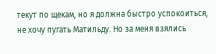текут по щекам, но я должна быстро успокоиться, не хочу пугать Матильду. Но за меня взялись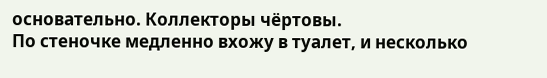основательно. Коллекторы чёртовы.
По стеночке медленно вхожу в туалет, и несколько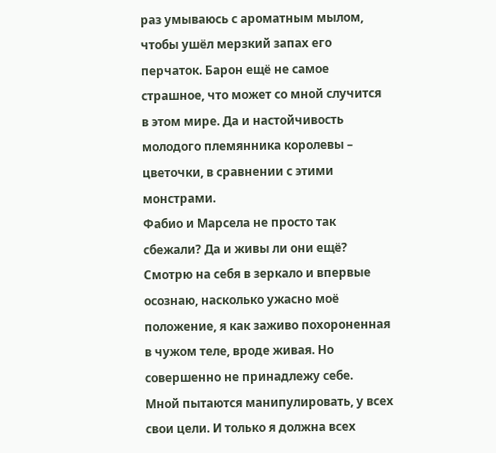раз умываюсь с ароматным мылом, чтобы ушёл мерзкий запах его перчаток. Барон ещё не самое страшное, что может со мной случится в этом мире. Да и настойчивость молодого племянника королевы – цветочки, в сравнении с этими монстрами.
Фабио и Марсела не просто так сбежали? Да и живы ли они ещё? Смотрю на себя в зеркало и впервые осознаю, насколько ужасно моё положение, я как заживо похороненная в чужом теле, вроде живая. Но совершенно не принадлежу себе.
Мной пытаются манипулировать, у всех свои цели. И только я должна всех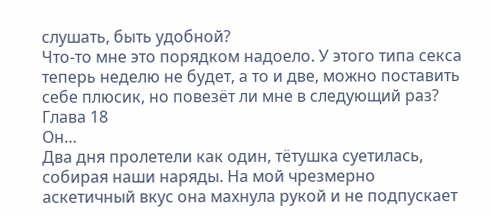слушать, быть удобной?
Что-то мне это порядком надоело. У этого типа секса теперь неделю не будет, а то и две, можно поставить себе плюсик, но повезёт ли мне в следующий раз?
Глава 18
Он…
Два дня пролетели как один, тётушка суетилась, собирая наши наряды. На мой чрезмерно аскетичный вкус она махнула рукой и не подпускает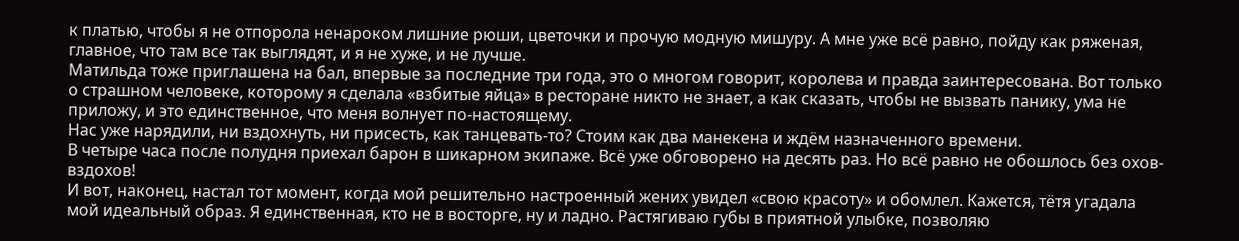к платью, чтобы я не отпорола ненароком лишние рюши, цветочки и прочую модную мишуру. А мне уже всё равно, пойду как ряженая, главное, что там все так выглядят, и я не хуже, и не лучше.
Матильда тоже приглашена на бал, впервые за последние три года, это о многом говорит, королева и правда заинтересована. Вот только о страшном человеке, которому я сделала «взбитые яйца» в ресторане никто не знает, а как сказать, чтобы не вызвать панику, ума не приложу, и это единственное, что меня волнует по-настоящему.
Нас уже нарядили, ни вздохнуть, ни присесть, как танцевать-то? Стоим как два манекена и ждём назначенного времени.
В четыре часа после полудня приехал барон в шикарном экипаже. Всё уже обговорено на десять раз. Но всё равно не обошлось без охов-вздохов!
И вот, наконец, настал тот момент, когда мой решительно настроенный жених увидел «свою красоту» и обомлел. Кажется, тётя угадала мой идеальный образ. Я единственная, кто не в восторге, ну и ладно. Растягиваю губы в приятной улыбке, позволяю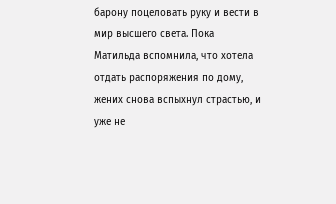барону поцеловать руку и вести в мир высшего света. Пока Матильда вспомнила, что хотела отдать распоряжения по дому, жених снова вспыхнул страстью, и уже не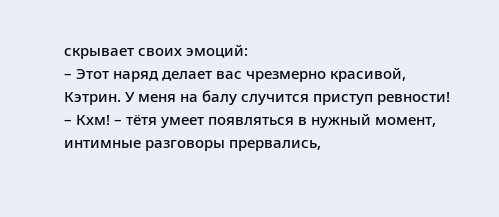скрывает своих эмоций:
– Этот наряд делает вас чрезмерно красивой, Кэтрин. У меня на балу случится приступ ревности!
– Кхм! – тётя умеет появляться в нужный момент, интимные разговоры прервались,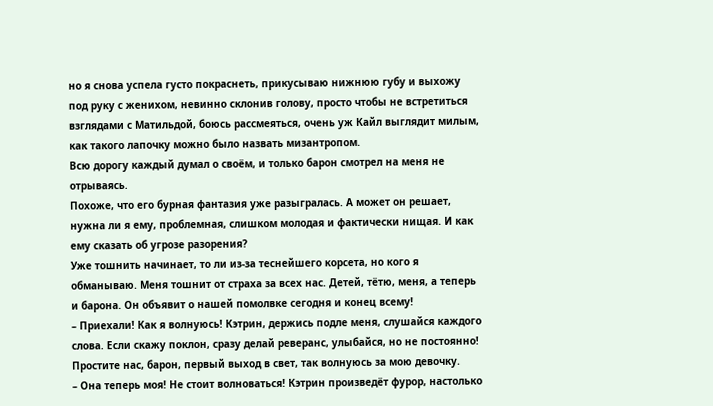но я снова успела густо покраснеть, прикусываю нижнюю губу и выхожу под руку с женихом, невинно склонив голову, просто чтобы не встретиться взглядами с Матильдой, боюсь рассмеяться, очень уж Кайл выглядит милым, как такого лапочку можно было назвать мизантропом.
Всю дорогу каждый думал о своём, и только барон смотрел на меня не отрываясь.
Похоже, что его бурная фантазия уже разыгралась. А может он решает, нужна ли я ему, проблемная, слишком молодая и фактически нищая. И как ему сказать об угрозе разорения?
Уже тошнить начинает, то ли из-за теснейшего корсета, но кого я обманываю. Меня тошнит от страха за всех нас. Детей, тётю, меня, а теперь и барона. Он объявит о нашей помолвке сегодня и конец всему!
– Приехали! Как я волнуюсь! Кэтрин, держись подле меня, слушайся каждого слова. Если скажу поклон, сразу делай реверанс, улыбайся, но не постоянно!
Простите нас, барон, первый выход в свет, так волнуюсь за мою девочку.
– Она теперь моя! Не стоит волноваться! Кэтрин произведёт фурор, настолько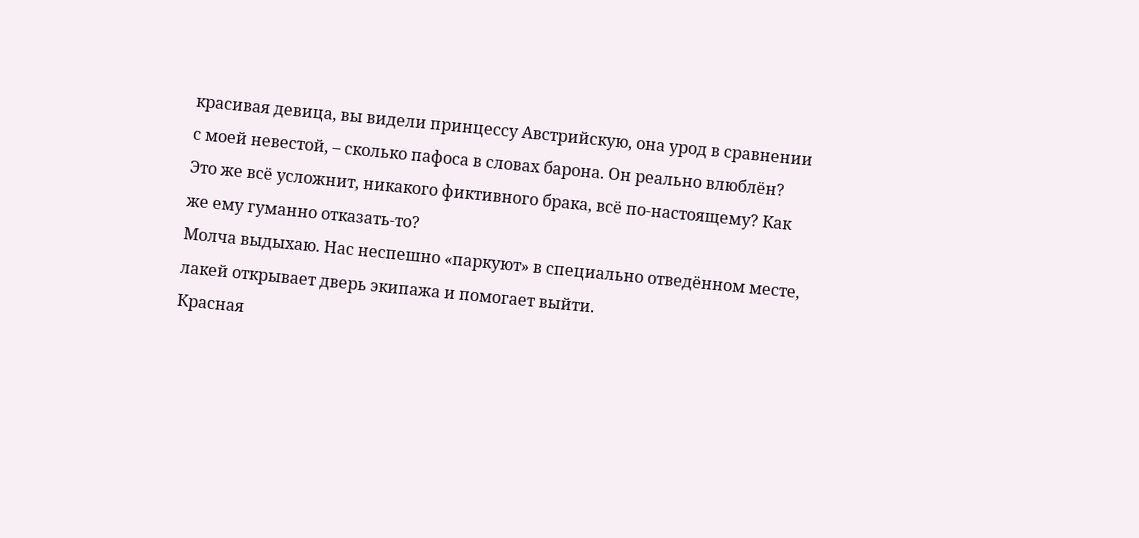красивая девица, вы видели принцессу Австрийскую, она урод в сравнении с моей невестой, – сколько пафоса в словах барона. Он реально влюблён? Это же всё усложнит, никакого фиктивного брака, всё по-настоящему? Как же ему гуманно отказать-то?
Молча выдыхаю. Нас неспешно «паркуют» в специально отведённом месте, лакей открывает дверь экипажа и помогает выйти.
Красная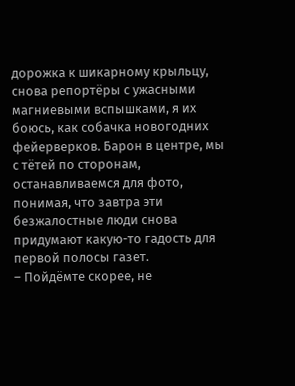дорожка к шикарному крыльцу, снова репортёры с ужасными магниевыми вспышками, я их боюсь, как собачка новогодних фейерверков. Барон в центре, мы с тётей по сторонам, останавливаемся для фото, понимая, что завтра эти безжалостные люди снова придумают какую-то гадость для первой полосы газет.
– Пойдёмте скорее, не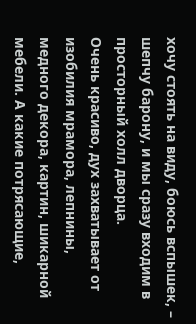хочу стоять на виду, боюсь вспышек, – шепчу барону, и мы сразу входим в просторный холл дворца.
Очень красиво, дух захватывает от изобилия мрамора, лепнины, медного декора, картин, шикарной мебели. А какие потрясающие,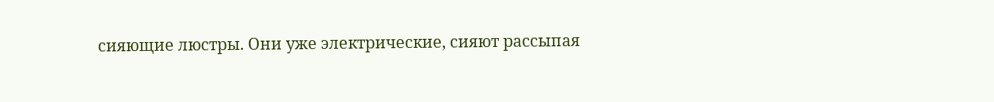сияющие люстры. Они уже электрические, сияют рассыпая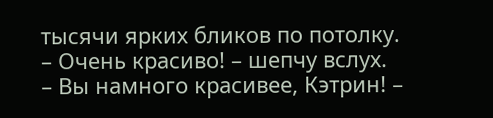тысячи ярких бликов по потолку.
– Очень красиво! – шепчу вслух.
– Вы намного красивее, Кэтрин! –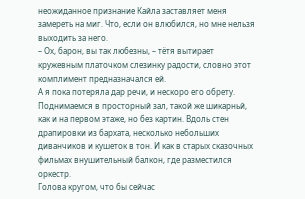неожиданное признание Кайла заставляет меня замереть на миг. Что, если он влюбился, но мне нельзя выходить за него.
– Ох, барон, вы так любезны, – тётя вытирает кружевным платочком слезинку радости, словно этот комплимент предназначался ей.
А я пока потеряла дар речи, и нескоро его обрету.
Поднимаемся в просторный зал, такой же шикарньй, как и на первом этаже, но без картин. Вдоль стен драпировки из бархата, несколько небольших диванчиков и кушеток в тон. И как в старых сказочных фильмах внушительный балкон, где разместился оркестр.
Голова кругом, что бы сейчас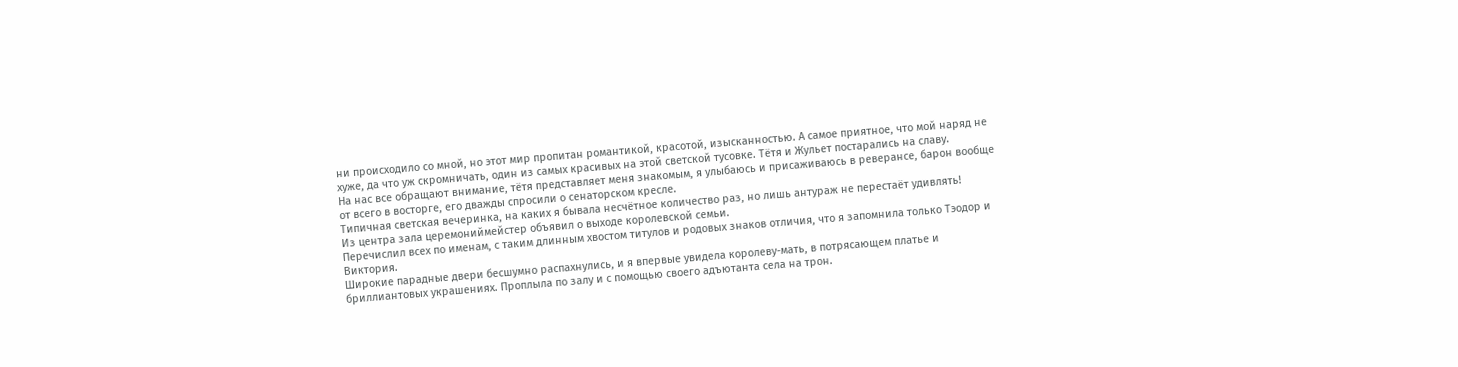ни происходило со мной, но этот мир пропитан романтикой, красотой, изысканностью. А самое приятное, что мой наряд не хуже, да что уж скромничать, один из самых красивых на этой светской тусовке. Тётя и Жульет постарались на славу.
На нас все обращают внимание, тётя представляет меня знакомым, я улыбаюсь и присаживаюсь в реверансе, барон вообще от всего в восторге, его дважды спросили о сенаторском кресле.
Типичная светская вечеринка, на каких я бывала несчётное количество раз, но лишь антураж не перестаёт удивлять!
Из центра зала церемониймейстер объявил о выходе королевской семьи.
Перечислил всех по именам, с таким длинным хвостом титулов и родовых знаков отличия, что я запомнила только Тэодор и Виктория.
Широкие парадные двери бесшумно распахнулись, и я впервые увидела королеву-мать, в потрясающем платье и бриллиантовых украшениях. Проплыла по залу и с помощью своего адъютанта села на трон.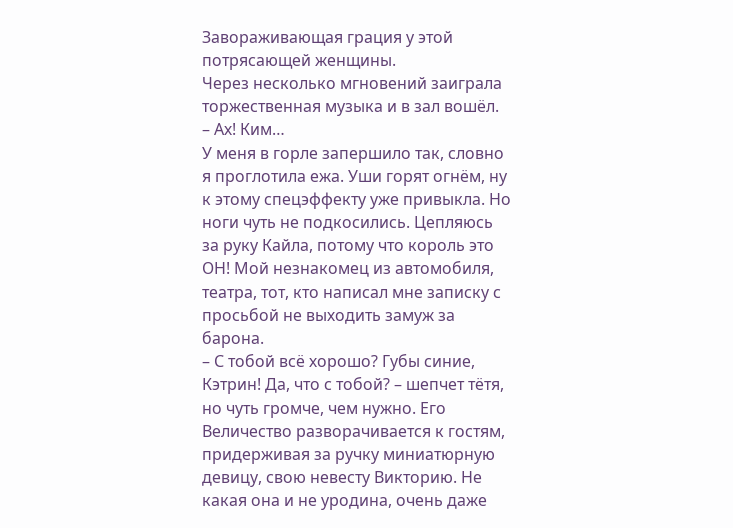Завораживающая грация у этой потрясающей женщины.
Через несколько мгновений заиграла торжественная музыка и в зал вошёл.
– Ах! Ким…
У меня в горле запершило так, словно я проглотила ежа. Уши горят огнём, ну к этому спецэффекту уже привыкла. Но ноги чуть не подкосились. Цепляюсь за руку Кайла, потому что король это ОН! Мой незнакомец из автомобиля, театра, тот, кто написал мне записку с просьбой не выходить замуж за барона.
– С тобой всё хорошо? Губы синие, Кэтрин! Да, что с тобой? – шепчет тётя, но чуть громче, чем нужно. Его Величество разворачивается к гостям, придерживая за ручку миниатюрную девицу, свою невесту Викторию. Не какая она и не уродина, очень даже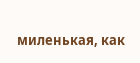миленькая, как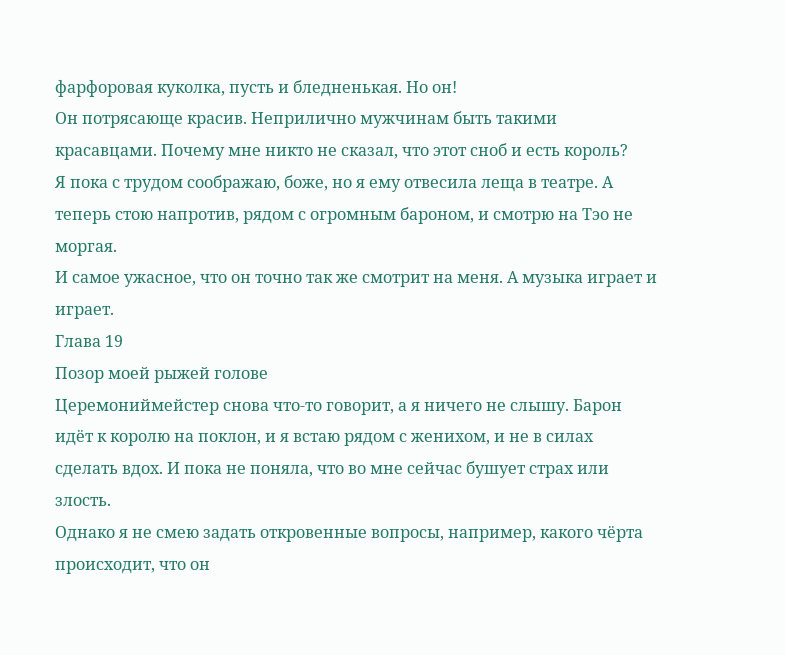фарфоровая куколка, пусть и бледненькая. Но он!
Он потрясающе красив. Неприлично мужчинам быть такими красавцами. Почему мне никто не сказал, что этот сноб и есть король?
Я пока с трудом соображаю, боже, но я ему отвесила леща в театре. А теперь стою напротив, рядом с огромным бароном, и смотрю на Тэо не моргая.
И самое ужасное, что он точно так же смотрит на меня. А музыка играет и играет.
Глава 19
Позор моей рыжей голове
Церемониймейстер снова что-то говорит, а я ничего не слышу. Барон идёт к королю на поклон, и я встаю рядом с женихом, и не в силах сделать вдох. И пока не поняла, что во мне сейчас бушует страх или злость.
Однако я не смею задать откровенные вопросы, например, какого чёрта происходит, что он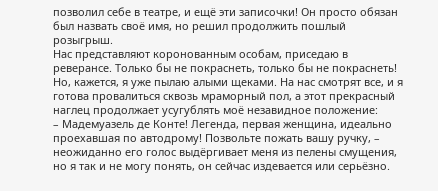позволил себе в театре, и ещё эти записочки! Он просто обязан был назвать своё имя, но решил продолжить пошлый розыгрыш.
Нас представляют коронованным особам, приседаю в реверансе. Только бы не покраснеть, только бы не покраснеть! Но, кажется, я уже пылаю алыми щеками. На нас смотрят все, и я готова провалиться сквозь мраморный пол, а этот прекрасный наглец продолжает усугублять моё незавидное положение:
– Мадемуазель де Конте! Легенда, первая женщина, идеально проехавшая по автодрому! Позвольте пожать вашу ручку, – неожиданно его голос выдёргивает меня из пелены смущения, но я так и не могу понять, он сейчас издевается или серьёзно.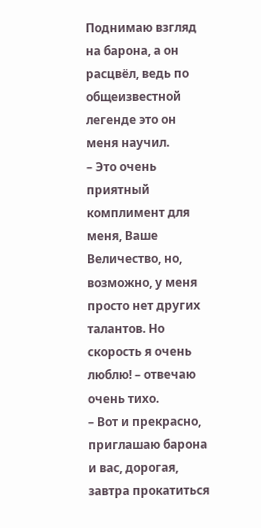Поднимаю взгляд на барона, а он расцвёл, ведь по общеизвестной легенде это он меня научил.
– Это очень приятный комплимент для меня, Ваше Величество, но, возможно, у меня просто нет других талантов. Но скорость я очень люблю! – отвечаю очень тихо.
– Вот и прекрасно, приглашаю барона и вас, дорогая, завтра прокатиться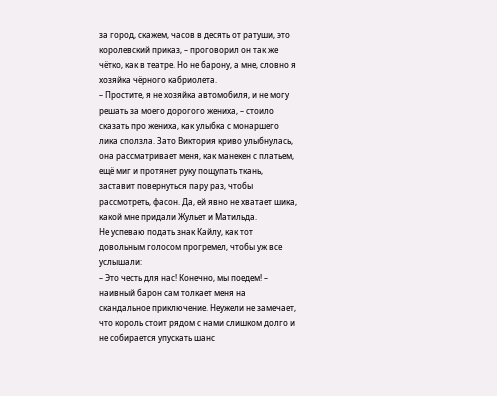за город, скажем, часов в десять от ратуши, это королевский приказ, – проговорил он так же чётко, как в театре. Но не барону, а мне, словно я хозяйка чёрного кабриолета.
– Простите, я не хозяйка автомобиля, и не могу решать за моего дорогого жениха, – стоило сказать про жениха, как улыбка с монаршего лика сползла. Зато Виктория криво улыбнулась, она рассматривает меня, как манекен с платьем, ещё миг и протянет руку пощупать ткань, заставит повернуться пару раз, чтобы рассмотреть, фасон. Да, ей явно не хватает шика, какой мне придали Жульет и Матильда.
Не успеваю подать знак Кайлу, как тот довольным голосом прогремел, чтобы уж все услышали:
– Это честь для нас! Конечно, мы поедем! – наивный барон сам толкает меня на скандальное приключение. Неужели не замечает, что король стоит рядом с нами слишком долго и не собирается упускать шанс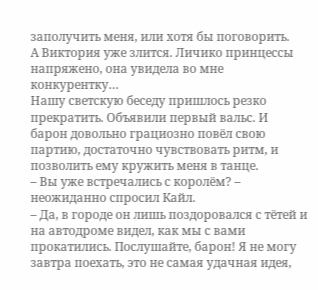заполучить меня, или хотя бы поговорить.
А Виктория уже злится. Личико принцессы напряжено, она увидела во мне конкурентку…
Нашу светскую беседу пришлось резко прекратить. Объявили первый вальс. И барон довольно грациозно повёл свою партию, достаточно чувствовать ритм, и позволить ему кружить меня в танце.
– Вы уже встречались с королём? – неожиданно спросил Кайл.
– Да, в городе он лишь поздоровался с тётей и на автодроме видел, как мы с вами прокатились. Послушайте, барон! Я не могу завтра поехать, это не самая удачная идея,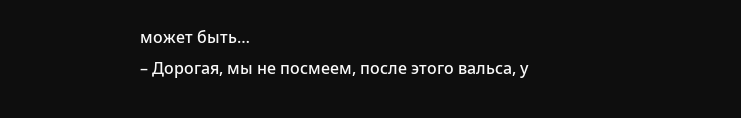может быть…
– Дорогая, мы не посмеем, после этого вальса, у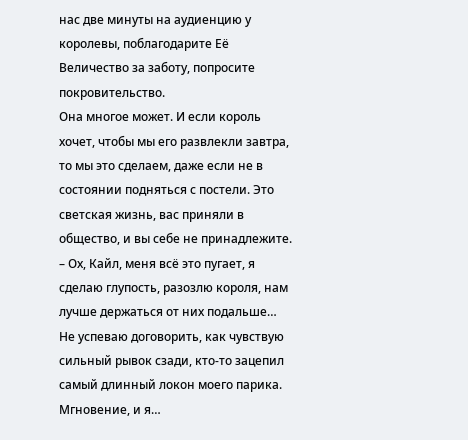нас две минуты на аудиенцию у королевы, поблагодарите Её Величество за заботу, попросите покровительство.
Она многое может. И если король хочет, чтобы мы его развлекли завтра, то мы это сделаем, даже если не в состоянии подняться с постели. Это светская жизнь, вас приняли в общество, и вы себе не принадлежите.
– Ох, Кайл, меня всё это пугает, я сделаю глупость, разозлю короля, нам лучше держаться от них подальше…
Не успеваю договорить, как чувствую сильный рывок сзади, кто-то зацепил самый длинный локон моего парика. Мгновение, и я…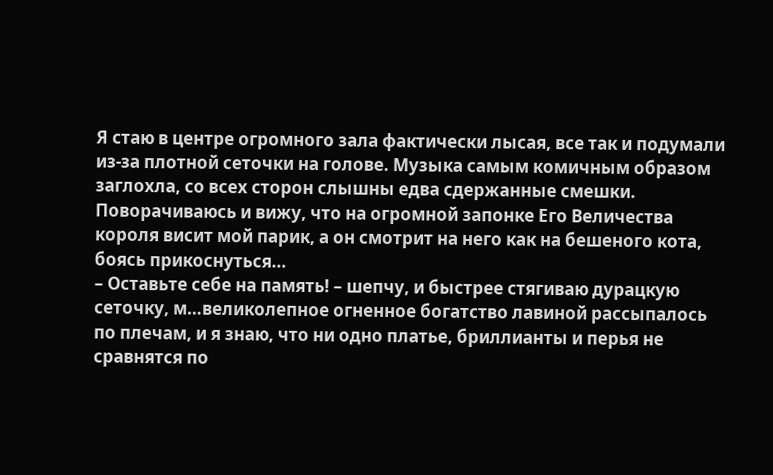Я стаю в центре огромного зала фактически лысая, все так и подумали из-за плотной сеточки на голове. Музыка самым комичным образом заглохла, со всех сторон слышны едва сдержанные смешки. Поворачиваюсь и вижу, что на огромной запонке Его Величества короля висит мой парик, а он смотрит на него как на бешеного кота, боясь прикоснуться…
– Оставьте себе на память! – шепчу, и быстрее стягиваю дурацкую сеточку, м…великолепное огненное богатство лавиной рассыпалось по плечам, и я знаю, что ни одно платье, бриллианты и перья не сравнятся по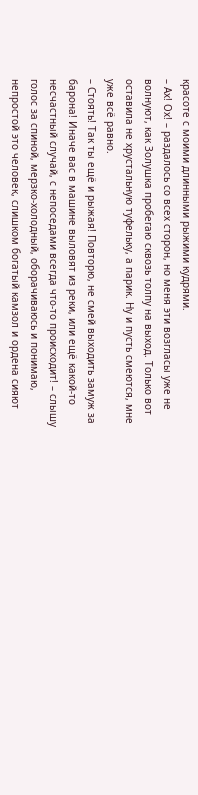красоте с моими длинными рыжими кудрями.
– Ах! Ох! – раздалось со всех сторон, но меня эти возгласы уже не волнуют, как Золушка пробегаю сквозь толпу на выход. Только вот оставила не хрустальную туфельку, а парик. Ну и пусть смеются, мне уже всё равно.
– Стоять! Так ты ещё и рыжая! Повторю, не смей выходить замуж за барона! Иначе вас в машине выловят из реки, или ещё какой-то несчастный случай, с непоседами всегда что-то происходит! – слышу голос за спиной, мерзко-холодный, оборачиваюсь и понимаю, непростой это человек, слишком богатый камзол и ордена сияют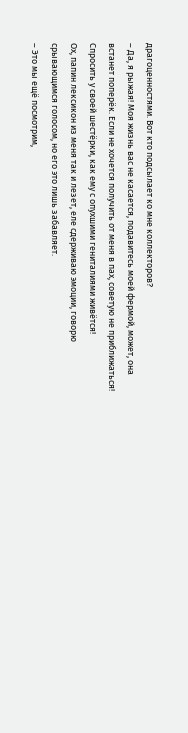драгоценностями. Вот кто подсылает ко мне коллекторов?
– Да, я рыжая! Моя жизнь вас не касается, подавитесь моей фермой, может, она встанет поперёк. Если не хочется получить от меня в пах, советую не приближаться! Спросить у своей шестёрки, как ему с опухшими гениталиями живётся!
Ох, папин лексикон из меня так и лезет, еле сдерживаю эмоции, говорю срывающимся голосом, но его это лишь забавляет.
– Это мы ещё посмотрим,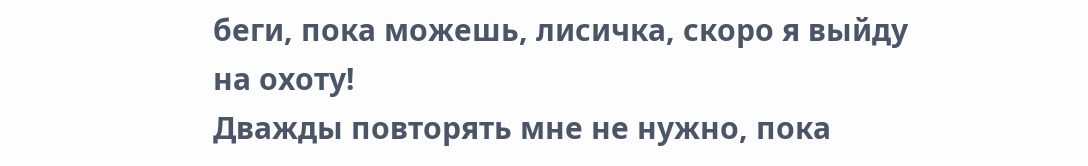беги, пока можешь, лисичка, скоро я выйду на охоту!
Дважды повторять мне не нужно, пока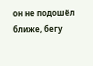он не подошёл ближе, бегу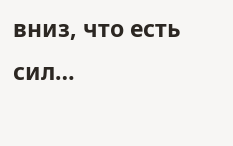вниз, что есть сил…